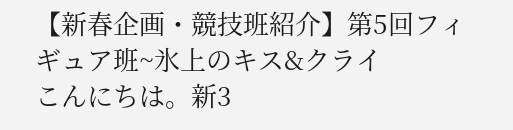【新春企画・競技班紹介】第5回フィギュア班~氷上のキス&クライ
こんにちは。新3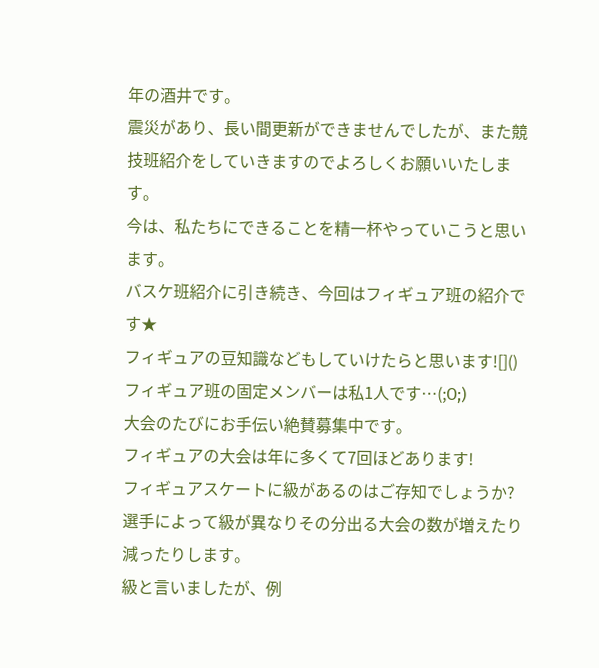年の酒井です。
震災があり、長い間更新ができませんでしたが、また競技班紹介をしていきますのでよろしくお願いいたします。
今は、私たちにできることを精一杯やっていこうと思います。
バスケ班紹介に引き続き、今回はフィギュア班の紹介です★
フィギュアの豆知識などもしていけたらと思います![]()
フィギュア班の固定メンバーは私1人です…(;O;)
大会のたびにお手伝い絶賛募集中です。
フィギュアの大会は年に多くて7回ほどあります!
フィギュアスケートに級があるのはご存知でしょうか?
選手によって級が異なりその分出る大会の数が増えたり減ったりします。
級と言いましたが、例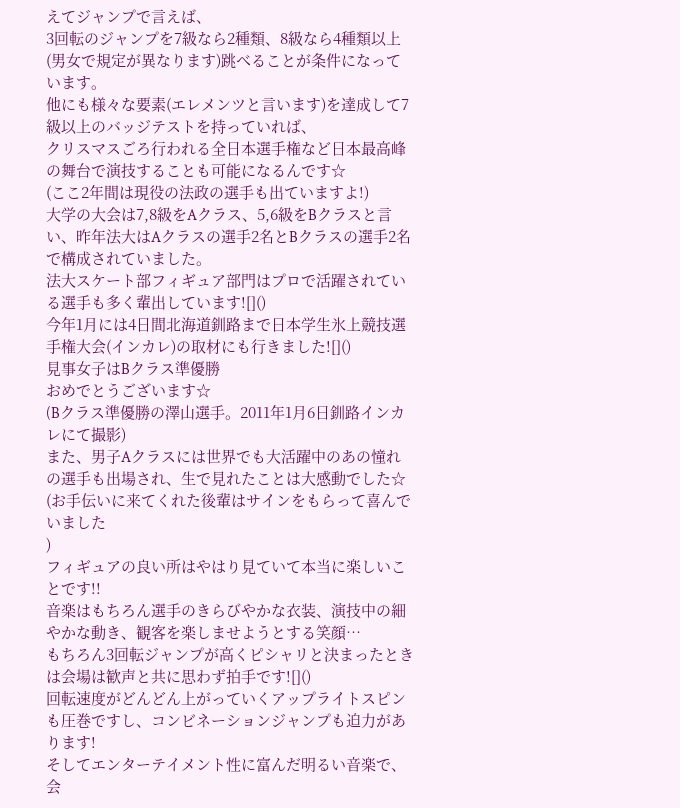えてジャンプで言えば、
3回転のジャンプを7級なら2種類、8級なら4種類以上(男女で規定が異なります)跳べることが条件になっています。
他にも様々な要素(エレメンツと言います)を達成して7級以上のバッジテストを持っていれば、
クリスマスごろ行われる全日本選手権など日本最高峰の舞台で演技することも可能になるんです☆
(ここ2年間は現役の法政の選手も出ていますよ!)
大学の大会は7,8級をAクラス、5,6級をBクラスと言い、昨年法大はAクラスの選手2名とBクラスの選手2名で構成されていました。
法大スケート部フィギュア部門はプロで活躍されている選手も多く輩出しています![]()
今年1月には4日間北海道釧路まで日本学生氷上競技選手権大会(インカレ)の取材にも行きました![]()
見事女子はBクラス準優勝
おめでとうございます☆
(Bクラス準優勝の澤山選手。2011年1月6日釧路インカレにて撮影)
また、男子Aクラスには世界でも大活躍中のあの憧れの選手も出場され、生で見れたことは大感動でした☆
(お手伝いに来てくれた後輩はサインをもらって喜んでいました
)
フィギュアの良い所はやはり見ていて本当に楽しいことです!!
音楽はもちろん選手のきらびやかな衣装、演技中の細やかな動き、観客を楽しませようとする笑顔…
もちろん3回転ジャンプが高くピシャリと決まったときは会場は歓声と共に思わず拍手です![]()
回転速度がどんどん上がっていくアップライトスピンも圧巻ですし、コンビネーションジャンプも迫力があります!
そしてエンターテイメント性に富んだ明るい音楽で、会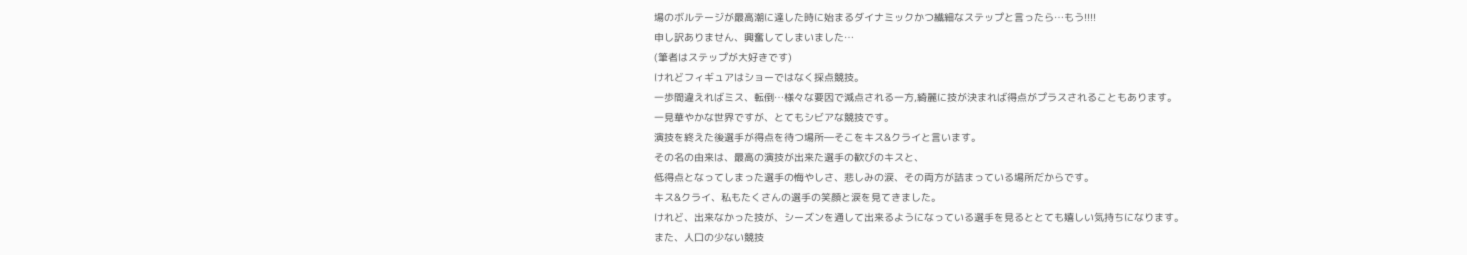場のボルテージが最高潮に達した時に始まるダイナミックかつ繊細なステップと言ったら…もう!!!!
申し訳ありません、興奮してしまいました…
(筆者はステップが大好きです)
けれどフィギュアはショーではなく採点競技。
一歩間違えればミス、転倒…様々な要因で減点される一方,綺麗に技が決まれば得点がプラスされることもあります。
一見華やかな世界ですが、とてもシビアな競技です。
演技を終えた後選手が得点を待つ場所―そこをキス&クライと言います。
その名の由来は、最高の演技が出来た選手の歓びのキスと、
低得点となってしまった選手の悔やしさ、悲しみの涙、その両方が詰まっている場所だからです。
キス&クライ、私もたくさんの選手の笑顔と涙を見てきました。
けれど、出来なかった技が、シーズンを通して出来るようになっている選手を見るととても嬉しい気持ちになります。
また、人口の少ない競技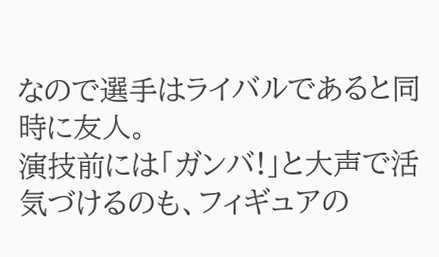なので選手はライバルであると同時に友人。
演技前には「ガンバ!」と大声で活気づけるのも、フィギュアの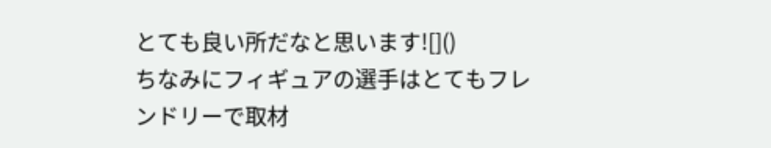とても良い所だなと思います![]()
ちなみにフィギュアの選手はとてもフレンドリーで取材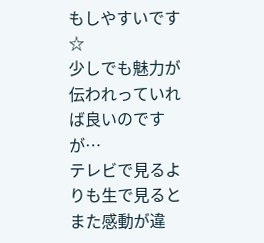もしやすいです☆
少しでも魅力が伝われっていれば良いのですが…
テレビで見るよりも生で見るとまた感動が違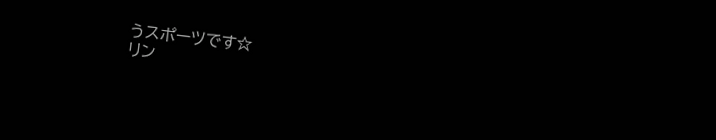うスポーツです☆
リン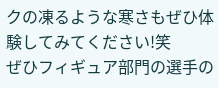クの凍るような寒さもぜひ体験してみてください!笑
ぜひフィギュア部門の選手の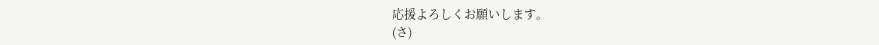応援よろしくお願いします。
(さ)